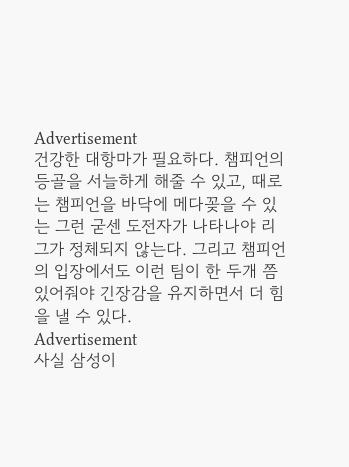Advertisement
건강한 대항마가 필요하다. 챔피언의 등골을 서늘하게 해줄 수 있고, 때로는 챔피언을 바닥에 메다꽂을 수 있는 그런 굳센 도전자가 나타나야 리그가 정체되지 않는다. 그리고 챔피언의 입장에서도 이런 팀이 한 두개 쯤 있어줘야 긴장감을 유지하면서 더 힘을 낼 수 있다.
Advertisement
사실 삼성이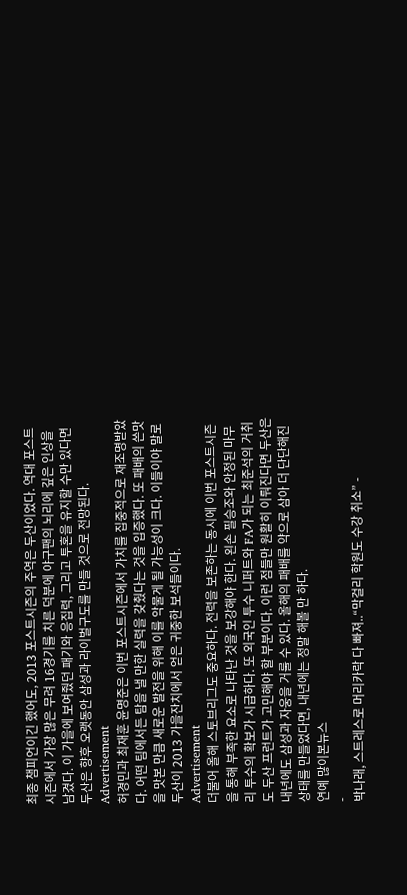최종 챔피언이긴 했어도, 2013 포스트시즌의 주역은 두산이었다. 역대 포스트시즌에서 가장 많은 무려 16경기를 치른 덕분에 야구팬의 뇌리에 깊은 인상을 남겼다. 이 가을에 보여줬던 패기와 응집력, 그리고 투혼을 유지할 수만 있다면 두산은 향후 오랫동안 삼성과 라이벌구도를 만들 것으로 전망된다.
Advertisement
허경민과 최재훈 윤명준은 이번 포스트시즌에서 가치를 집중적으로 재조명받았다. 어떤 팀에서든 탐을 낼 만한 실력을 갖췄다는 것을 입증했다. 또 패배의 쓴맛을 맛본 만큼 새로운 발전을 위해 이를 악물게 될 가능성이 크다. 이들이야 말로 두산이 2013 가을잔치에서 얻은 귀중한 보석들이다.
Advertisement
더불어 올해 스토브리그도 중요하다. 전력을 보존하는 동시에 이번 포스트시즌을 통해 부족한 요소로 나타난 것을 보강해야 한다. 왼손 필승조와 안정된 마무리 투수의 확보가 시급하다. 또 외국인 투수 니퍼트와 FA가 되는 최준석의 거취도 두산 프런트가 고민해야 할 부분이다. 이런 점들만 원활히 이뤄진다면 두산은 내년에도 삼성과 자웅을 거룰 수 있다. 올해의 패배를 약으로 삼아 더 단단해진 상태를 만들었다면, 내년에는 정말 해볼 만 하다.
연예 많이본뉴스
-
박나래, 스트레스로 머리카락 다 빠져..“막걸리 학원도 수강 취소” -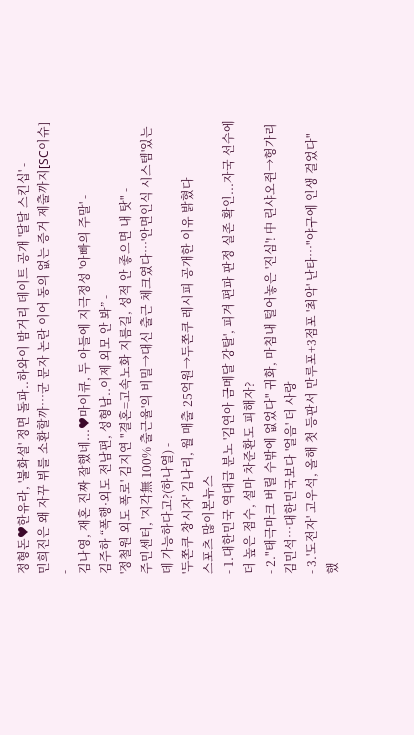정형돈♥한유라, '불화설' 정면 돌파..하와이 밤거리 데이트 공개 '달달 스킨십' -
민희진은 왜 자꾸 뷔를 소환할까…군 문자 논란 이어 동의 없는 증거 제출까지[SC이슈] -
김나영, 재혼 진짜 잘했네...♥마이큐, 두 아들에 지극정성 '아빠의 주말' -
김주하 “폭행·외도 전남편, 성형남..이제 외모 안 봐” -
'정철원 외도 폭로' 김지연 "결혼=고속노화 지름길, 성적 안 좋으면 내 탓" -
주민센터, '지각無 100% 출근율'의 비밀→대신 출근 체크였다…'안면인식 시스템'있는데 가능하다고?(하나열) -
'두쫀쿠 창시자' 김나리, 월 매출 25억원→두쫀쿠 레시피 공개한 이유 밝혔다
스포츠 많이본뉴스
- 1.대한민국 역대급 분노 '김연아 금메달 강탈', 피겨 편파 판정 실존 확인...자국 선수에 더 높은 점수, 설마 차준환도 피해자?
- 2."태극마크 버릴 수밖에 없었다" 귀화, 마침내 털어놓은 '진심'! 中 린샤오쥔→헝가리 김민석…대한민국보다 '얼음' 더 사랑
- 3.'도전자' 고우석, 올해 첫 등판서 만루포+3점포 '최악' 난타…"야구에 인생 걸었다" 했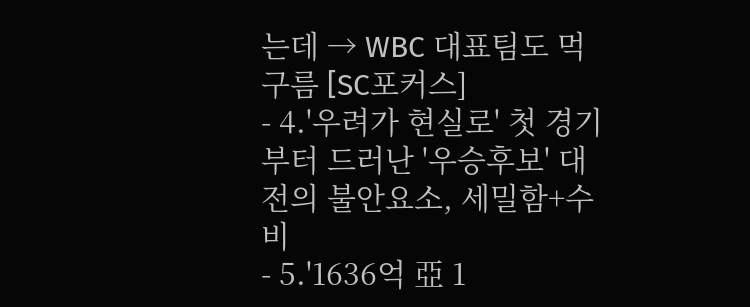는데 → WBC 대표팀도 먹구름 [SC포커스]
- 4.'우려가 현실로' 첫 경기부터 드러난 '우승후보' 대전의 불안요소, 세밀함+수비
- 5.'1636억 亞 1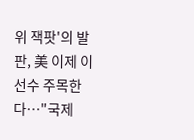위 잭팟'의 발판, 美 이제 이 선수 주목한다…"국제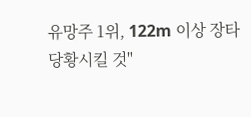유망주 1위, 122m 이상 장타 당황시킬 것"